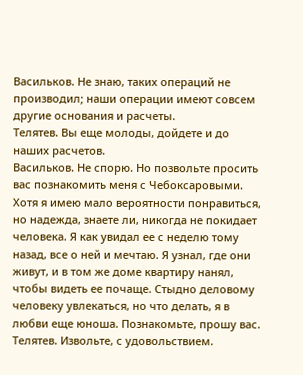Васильков. Не знаю, таких операций не производил; наши операции имеют совсем другие основания и расчеты.
Телятев. Вы еще молоды, дойдете и до наших расчетов.
Васильков. Не спорю. Но позвольте просить вас познакомить меня с Чебоксаровыми. Хотя я имею мало вероятности понравиться, но надежда, знаете ли, никогда не покидает человека. Я как увидал ее с неделю тому назад, все о ней и мечтаю. Я узнал, где они живут, и в том же доме квартиру нанял, чтобы видеть ее почаще. Стыдно деловому человеку увлекаться, но что делать, я в любви еще юноша. Познакомьте, прошу вас.
Телятев. Извольте, с удовольствием.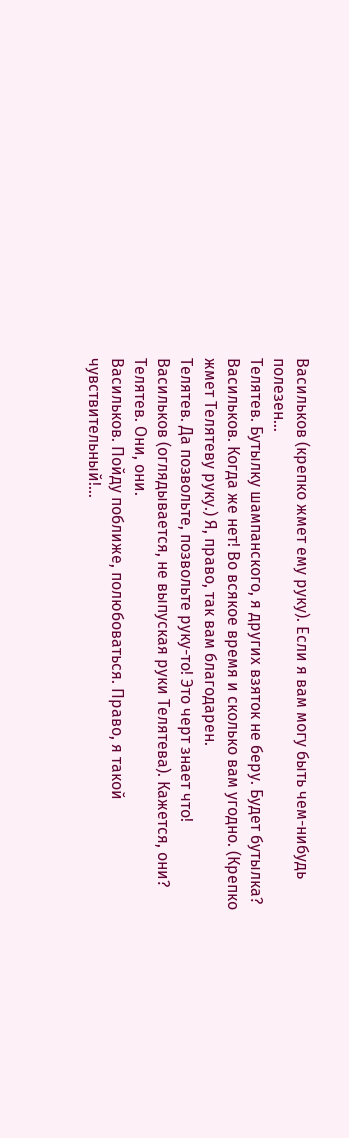Васильков (крепко жмет ему руку). Если я вам могу быть чем-нибудь полезен…
Телятев. Бутылку шампанского, я других взяток не беру. Будет бутылка?
Васильков. Когда же нет! Во всякое время и сколько вам угодно. (Крепко жмет Телятеву руку.) Я, право, так вам благодарен.
Телятев. Да позвольте, позвольте руку-то! Это черт знает что!
Васильков (оглядывается, не выпуская руки Телятева). Кажется, они?
Телятев. Они, они.
Васильков. Пойду поближе, полюбоваться. Право, я такой чувствительный!…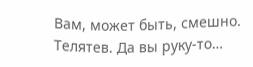Вам, может быть, смешно.
Телятев. Да вы руку-то…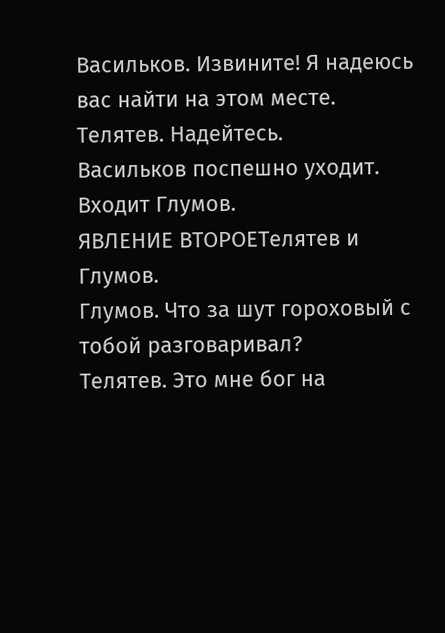Васильков. Извините! Я надеюсь вас найти на этом месте.
Телятев. Надейтесь.
Васильков поспешно уходит. Входит Глумов.
ЯВЛЕНИЕ ВТОРОЕТелятев и Глумов.
Глумов. Что за шут гороховый с тобой разговаривал?
Телятев. Это мне бог на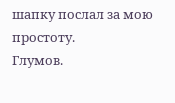шапку послал за мою простоту.
Глумов.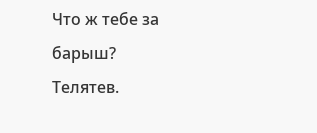Что ж тебе за барыш?
Телятев.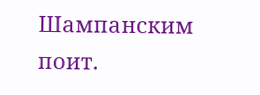Шампанским поит.